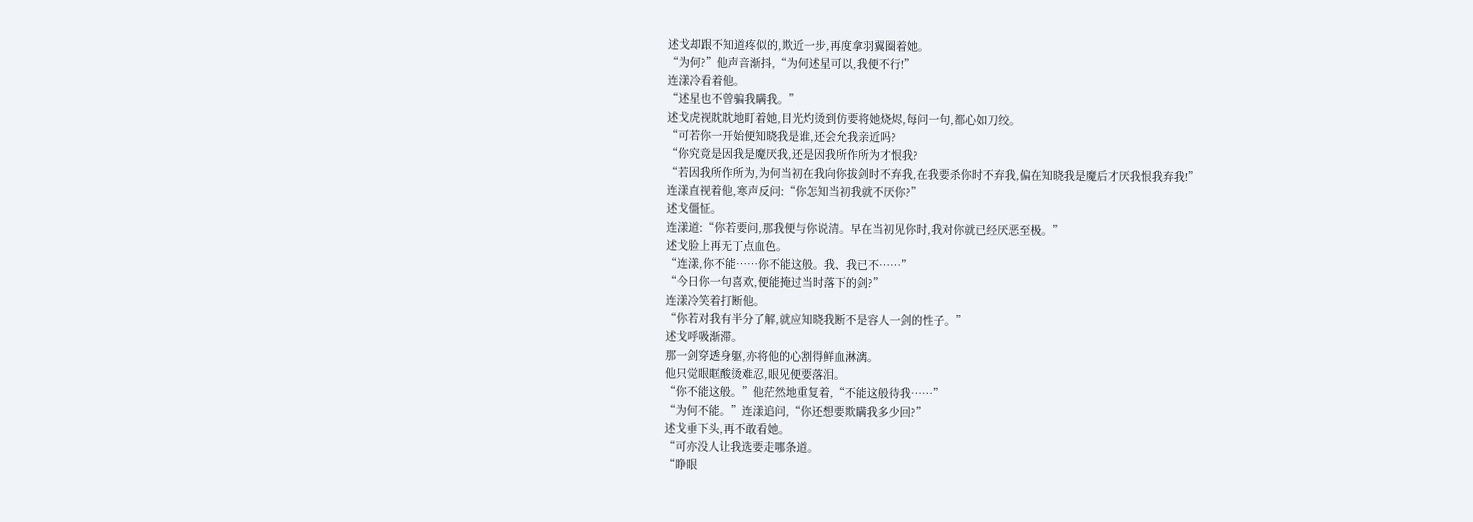述戈却跟不知道疼似的,欺近一步,再度拿羽翼圈着她。
“为何?”他声音渐抖,“为何述星可以,我便不行!”
连漾冷看着他。
“述星也不曾骗我瞒我。”
述戈虎视眈眈地盯着她,目光灼烫到仿要将她烧烬,每问一句,都心如刀绞。
“可若你一开始便知晓我是谁,还会允我亲近吗?
“你究竟是因我是魔厌我,还是因我所作所为才恨我?
“若因我所作所为,为何当初在我向你拔剑时不弃我,在我要杀你时不弃我,偏在知晓我是魔后才厌我恨我弃我!”
连漾直视着他,寒声反问:“你怎知当初我就不厌你?”
述戈僵怔。
连漾道:“你若要问,那我便与你说清。早在当初见你时,我对你就已经厌恶至极。”
述戈脸上再无丁点血色。
“连漾,你不能……你不能这般。我、我已不……”
“今日你一句喜欢,便能掩过当时落下的剑?”
连漾冷笑着打断他。
“你若对我有半分了解,就应知晓我断不是容人一剑的性子。”
述戈呼吸渐滞。
那一剑穿透身躯,亦将他的心割得鲜血淋漓。
他只觉眼眶酸烫难忍,眼见便要落泪。
“你不能这般。”他茫然地重复着,“不能这般待我……”
“为何不能。”连漾追问,“你还想要欺瞒我多少回?”
述戈垂下头,再不敢看她。
“可亦没人让我选要走哪条道。
“睁眼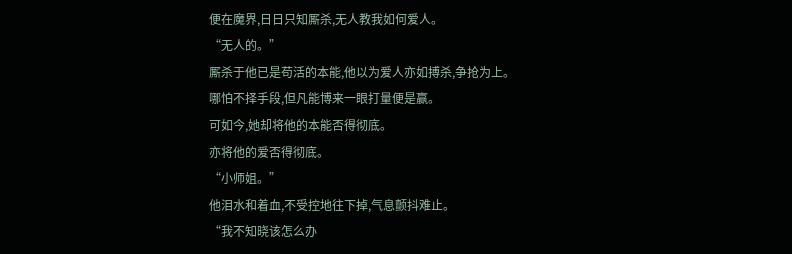便在魔界,日日只知厮杀,无人教我如何爱人。
“无人的。”
厮杀于他已是苟活的本能,他以为爱人亦如搏杀,争抢为上。
哪怕不择手段,但凡能博来一眼打量便是赢。
可如今,她却将他的本能否得彻底。
亦将他的爱否得彻底。
“小师姐。”
他泪水和着血,不受控地往下掉,气息颤抖难止。
“我不知晓该怎么办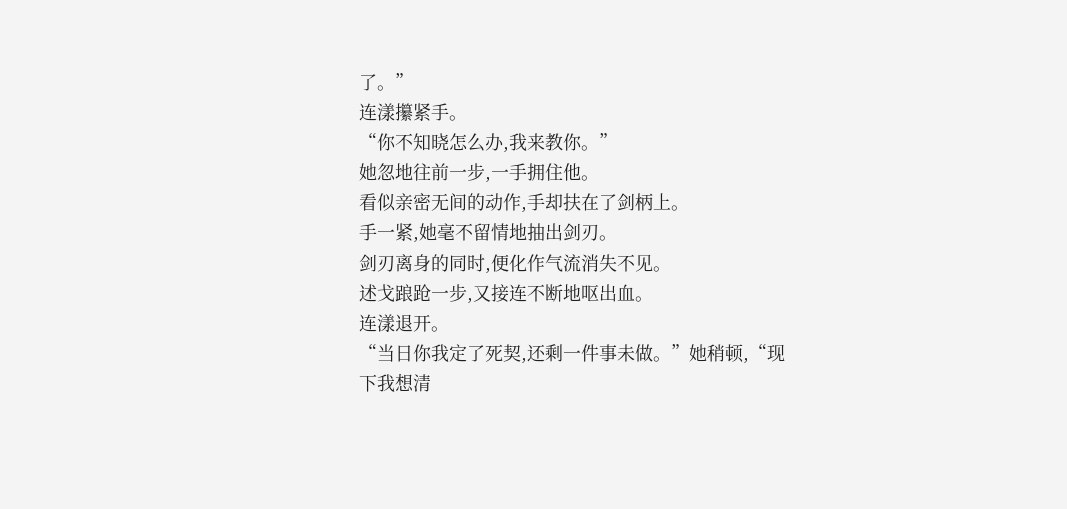了。”
连漾攥紧手。
“你不知晓怎么办,我来教你。”
她忽地往前一步,一手拥住他。
看似亲密无间的动作,手却扶在了剑柄上。
手一紧,她毫不留情地抽出剑刃。
剑刃离身的同时,便化作气流消失不见。
述戈踉跄一步,又接连不断地呕出血。
连漾退开。
“当日你我定了死契,还剩一件事未做。”她稍顿,“现下我想清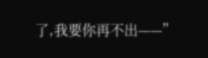了,我要你再不出——”